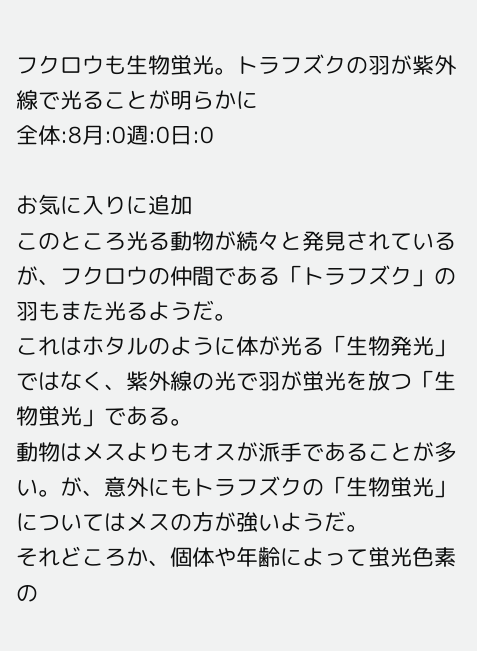フクロウも生物蛍光。トラフズクの羽が紫外線で光ることが明らかに
全体:8月:0週:0日:0

お気に入りに追加
このところ光る動物が続々と発見されているが、フクロウの仲間である「トラフズク」の羽もまた光るようだ。
これはホタルのように体が光る「生物発光」ではなく、紫外線の光で羽が蛍光を放つ「生物蛍光」である。
動物はメスよりもオスが派手であることが多い。が、意外にもトラフズクの「生物蛍光」についてはメスの方が強いようだ。
それどころか、個体や年齢によって蛍光色素の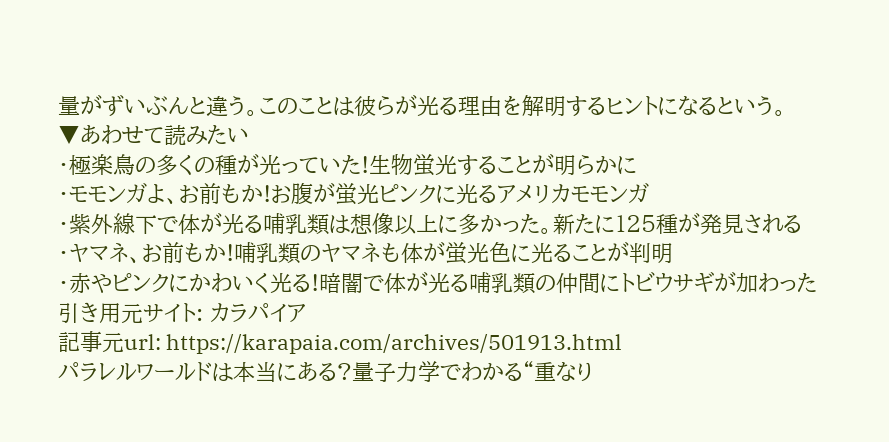量がずいぶんと違う。このことは彼らが光る理由を解明するヒントになるという。
▼あわせて読みたい
・極楽鳥の多くの種が光っていた!生物蛍光することが明らかに
・モモンガよ、お前もか!お腹が蛍光ピンクに光るアメリカモモンガ
・紫外線下で体が光る哺乳類は想像以上に多かった。新たに125種が発見される
・ヤマネ、お前もか!哺乳類のヤマネも体が蛍光色に光ることが判明
・赤やピンクにかわいく光る!暗闇で体が光る哺乳類の仲間にトビウサギが加わった
引き用元サイト: カラパイア
記事元url: https://karapaia.com/archives/501913.html
パラレルワールドは本当にある?量子力学でわかる“重なり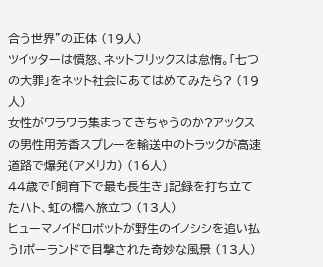合う世界”の正体 (19人)
ツイッターは憤怒、ネットフリックスは怠惰。「七つの大罪」をネット社会にあてはめてみたら? (19人)
女性がワラワラ集まってきちゃうのか?アックスの男性用芳香スプレーを輸送中のトラックが高速道路で爆発(アメリカ) (16人)
44歳で「飼育下で最も長生き」記録を打ち立てたハト、虹の橋へ旅立つ (13人)
ヒューマノイドロボットが野生のイノシシを追い払う!ポーランドで目撃された奇妙な風景 (13人)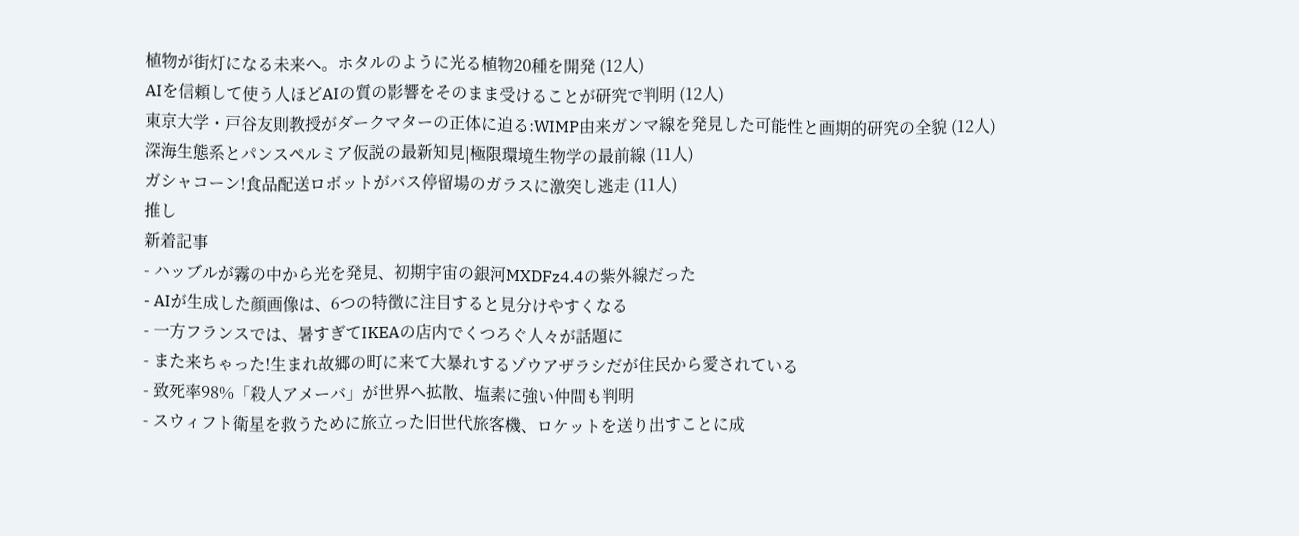植物が街灯になる未来へ。ホタルのように光る植物20種を開発 (12人)
AIを信頼して使う人ほどAIの質の影響をそのまま受けることが研究で判明 (12人)
東京大学・戸谷友則教授がダークマターの正体に迫る:WIMP由来ガンマ線を発見した可能性と画期的研究の全貌 (12人)
深海生態系とパンスペルミア仮説の最新知見|極限環境生物学の最前線 (11人)
ガシャコーン!食品配送ロボットがバス停留場のガラスに激突し逃走 (11人)
推し
新着記事
- ハッブルが霧の中から光を発見、初期宇宙の銀河MXDFz4.4の紫外線だった
- AIが生成した顔画像は、6つの特徴に注目すると見分けやすくなる
- 一方フランスでは、暑すぎてIKEAの店内でくつろぐ人々が話題に
- また来ちゃった!生まれ故郷の町に来て大暴れするゾウアザラシだが住民から愛されている
- 致死率98%「殺人アメーバ」が世界へ拡散、塩素に強い仲間も判明
- スウィフト衛星を救うために旅立った旧世代旅客機、ロケットを送り出すことに成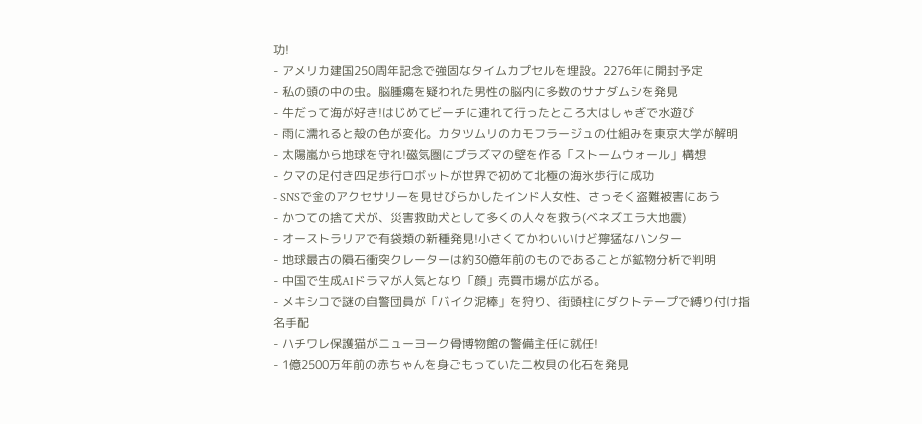功!
- アメリカ建国250周年記念で強固なタイムカプセルを埋設。2276年に開封予定
- 私の頭の中の虫。脳腫瘍を疑われた男性の脳内に多数のサナダムシを発見
- 牛だって海が好き!はじめてビーチに連れて行ったところ大はしゃぎで水遊び
- 雨に濡れると殻の色が変化。カタツムリのカモフラージュの仕組みを東京大学が解明
- 太陽嵐から地球を守れ!磁気圏にプラズマの壁を作る「ストームウォール」構想
- クマの足付き四足歩行ロボットが世界で初めて北極の海氷歩行に成功
- SNSで金のアクセサリーを見せびらかしたインド人女性、さっそく盗難被害にあう
- かつての捨て犬が、災害救助犬として多くの人々を救う(ベネズエラ大地震)
- オーストラリアで有袋類の新種発見!小さくてかわいいけど獰猛なハンター
- 地球最古の隕石衝突クレーターは約30億年前のものであることが鉱物分析で判明
- 中国で生成AIドラマが人気となり「顔」売買市場が広がる。
- メキシコで謎の自警団員が「バイク泥棒」を狩り、街頭柱にダクトテープで縛り付け指名手配
- ハチワレ保護猫がニューヨーク骨博物館の警備主任に就任!
- 1億2500万年前の赤ちゃんを身ごもっていた二枚貝の化石を発見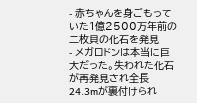- 赤ちゃんを身ごもっていた1億2500万年前の二枚貝の化石を発見
- メガロドンは本当に巨大だった。失われた化石が再発見され全長24.3mが裏付けられ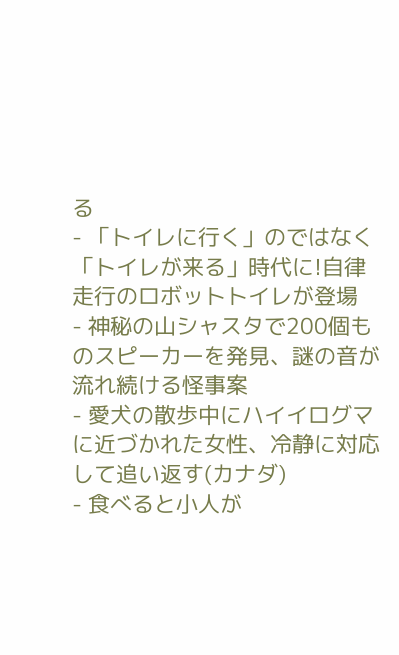る
- 「トイレに行く」のではなく「トイレが来る」時代に!自律走行のロボットトイレが登場
- 神秘の山シャスタで200個ものスピーカーを発見、謎の音が流れ続ける怪事案
- 愛犬の散歩中にハイイログマに近づかれた女性、冷静に対応して追い返す(カナダ)
- 食べると小人が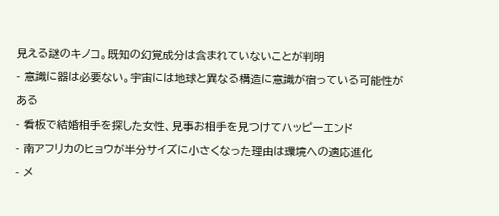見える謎のキノコ。既知の幻覚成分は含まれていないことが判明
- 意識に器は必要ない。宇宙には地球と異なる構造に意識が宿っている可能性がある
- 看板で結婚相手を探した女性、見事お相手を見つけてハッピーエンド
- 南アフリカのヒョウが半分サイズに小さくなった理由は環境への適応進化
- メ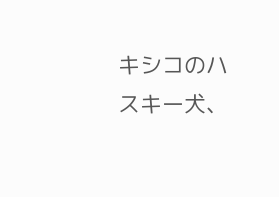キシコのハスキー犬、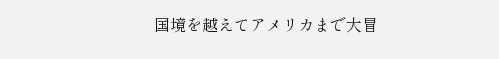国境を越えてアメリカまで大冒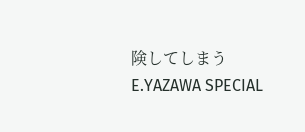険してしまう
E.YAZAWA SPECIAL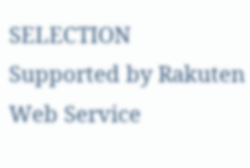SELECTION
Supported by Rakuten Web Service